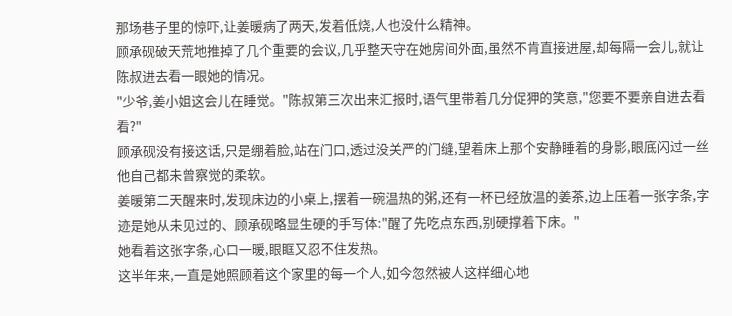那场巷子里的惊吓,让姜暖病了两天,发着低烧,人也没什么精神。
顾承砚破天荒地推掉了几个重要的会议,几乎整天守在她房间外面,虽然不肯直接进屋,却每隔一会儿,就让陈叔进去看一眼她的情况。
"少爷,姜小姐这会儿在睡觉。"陈叔第三次出来汇报时,语气里带着几分促狎的笑意,"您要不要亲自进去看看?"
顾承砚没有接这话,只是绷着脸,站在门口,透过没关严的门缝,望着床上那个安静睡着的身影,眼底闪过一丝他自己都未曾察觉的柔软。
姜暖第二天醒来时,发现床边的小桌上,摆着一碗温热的粥,还有一杯已经放温的姜茶,边上压着一张字条,字迹是她从未见过的、顾承砚略显生硬的手写体:"醒了先吃点东西,别硬撑着下床。"
她看着这张字条,心口一暖,眼眶又忍不住发热。
这半年来,一直是她照顾着这个家里的每一个人,如今忽然被人这样细心地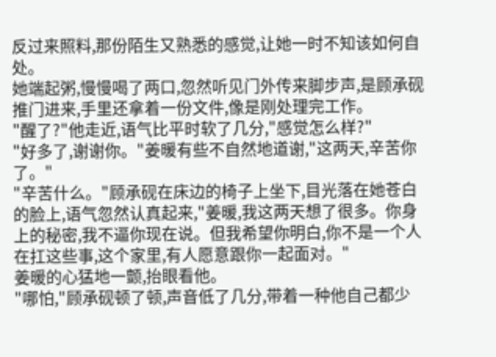反过来照料,那份陌生又熟悉的感觉,让她一时不知该如何自处。
她端起粥,慢慢喝了两口,忽然听见门外传来脚步声,是顾承砚推门进来,手里还拿着一份文件,像是刚处理完工作。
"醒了?"他走近,语气比平时软了几分,"感觉怎么样?"
"好多了,谢谢你。"姜暖有些不自然地道谢,"这两天,辛苦你了。"
"辛苦什么。"顾承砚在床边的椅子上坐下,目光落在她苍白的脸上,语气忽然认真起来,"姜暖,我这两天想了很多。你身上的秘密,我不逼你现在说。但我希望你明白,你不是一个人在扛这些事,这个家里,有人愿意跟你一起面对。"
姜暖的心猛地一颤,抬眼看他。
"哪怕,"顾承砚顿了顿,声音低了几分,带着一种他自己都少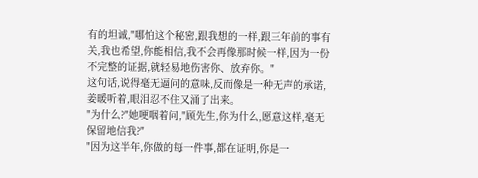有的坦诚,"哪怕这个秘密,跟我想的一样,跟三年前的事有关,我也希望,你能相信,我不会再像那时候一样,因为一份不完整的证据,就轻易地伤害你、放弃你。"
这句话,说得毫无逼问的意味,反而像是一种无声的承诺,姜暖听着,眼泪忍不住又涌了出来。
"为什么?"她哽咽着问,"顾先生,你为什么,愿意这样,毫无保留地信我?"
"因为这半年,你做的每一件事,都在证明,你是一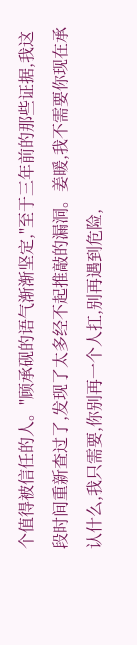个值得被信任的人。"顾承砚的语气渐渐坚定,"至于三年前的那些证据,我这段时间重新查过了,发现了太多经不起推敲的漏洞。姜暖,我不需要你现在承认什么,我只需要,你别再一个人扛,别再遇到危险,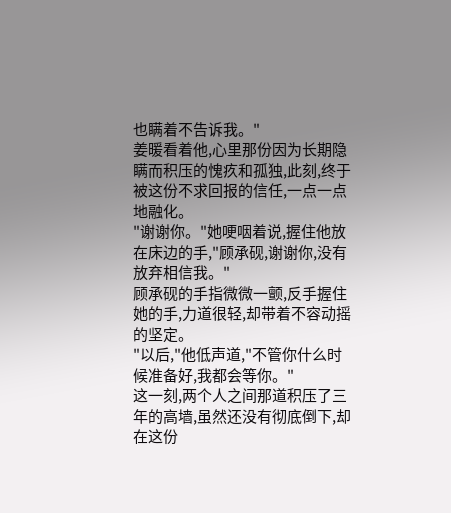也瞒着不告诉我。"
姜暖看着他,心里那份因为长期隐瞒而积压的愧疚和孤独,此刻,终于被这份不求回报的信任,一点一点地融化。
"谢谢你。"她哽咽着说,握住他放在床边的手,"顾承砚,谢谢你,没有放弃相信我。"
顾承砚的手指微微一颤,反手握住她的手,力道很轻,却带着不容动摇的坚定。
"以后,"他低声道,"不管你什么时候准备好,我都会等你。"
这一刻,两个人之间那道积压了三年的高墙,虽然还没有彻底倒下,却在这份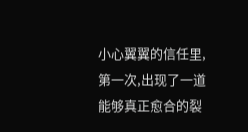小心翼翼的信任里,第一次,出现了一道能够真正愈合的裂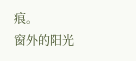痕。
窗外的阳光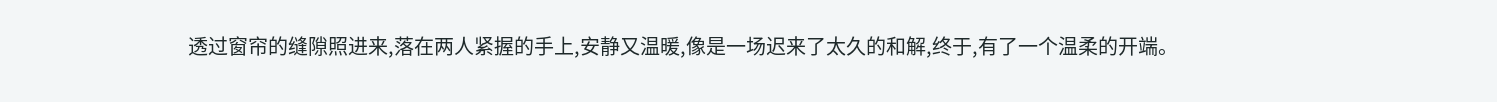透过窗帘的缝隙照进来,落在两人紧握的手上,安静又温暖,像是一场迟来了太久的和解,终于,有了一个温柔的开端。